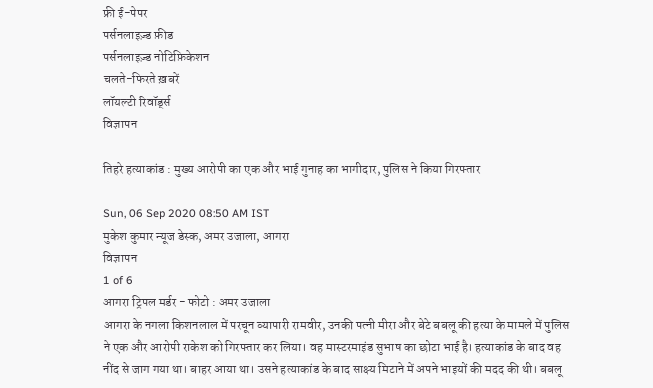फ्री ई-पेपर
पर्सनलाइज़्ड फ़ीड
पर्सनलाइज़्ड नोटिफ़िकेशन
चलते-फिरते ख़बरें
लॉयल्टी रिवॉर्ड्स
विज्ञापन

तिहरे हत्याकांड : मुख्य आरोपी का एक और भाई गुनाह का भागीदार, पुलिस ने किया गिरफ्तार

Sun, 06 Sep 2020 08:50 AM IST
मुकेश कुमार न्यूज डेस्क, अमर उजाला, आगरा
विज्ञापन
1 of 6
आगरा ट्रिपल मर्डर - फोटो : अमर उजाला
आगरा के नगला किशनलाल में परचून व्यापारी रामवीर, उनकी पत्नी मीरा और बेटे बबलू की हत्या के मामले में पुलिस ने एक और आरोपी राकेश को गिरफ्तार कर लिया। वह मास्टरमाइंड सुभाष का छोटा भाई है। हत्याकांड के बाद वह नींद से जाग गया था। बाहर आया था। उसने हत्याकांड के बाद साक्ष्य मिटाने में अपने भाइयों की मदद की थी। बबलू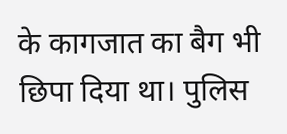के कागजात का बैग भी छिपा दिया था। पुलिस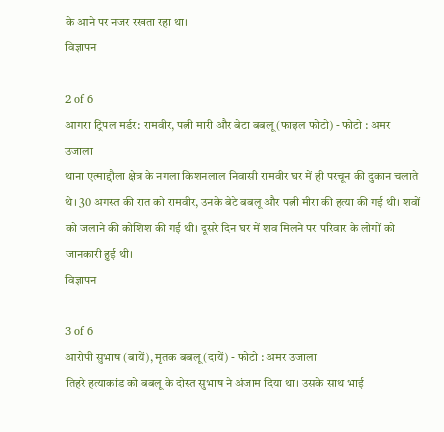के आने पर नजर रखता रहा था।
विज्ञापन

2 of 6
आगरा ट्रिपल मर्डर: रामवीर, पत्नी मारी और बेटा बबलू (फाइल फोटो) - फोटो : अमर उजाला
थाना एत्माद्दौला क्षेत्र के नगला किशनलाल निवासी रामवीर घर में ही परचून की दुकान चलाते थे। 30 अगस्त की रात को रामवीर, उनके बेटे बबलू और पत्नी मीरा की हत्या की गई थी। शवों को जलाने की कोशिश की गई थी। दूसरे दिन घर में शव मिलने पर परिवार के लोगों को जानकारी हुई थी।
विज्ञापन

3 of 6
आरोपी सुभाष (बायें), मृतक बबलू (दायें) - फोटो : अमर उजाला
तिहरे हत्याकांड को बबलू के दोस्त सुभाष ने अंजाम दिया था। उसके साथ भाई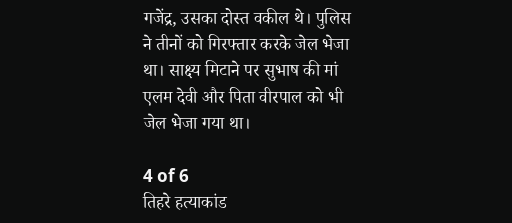गजेंद्र, उसका दोस्त वकील थे। पुलिस ने तीनों को गिरफ्तार करके जेल भेजा था। साक्ष्य मिटाने पर सुभाष की मां एलम देवी और पिता वीरपाल को भी जेल भेजा गया था।

4 of 6
तिहरे हत्याकांड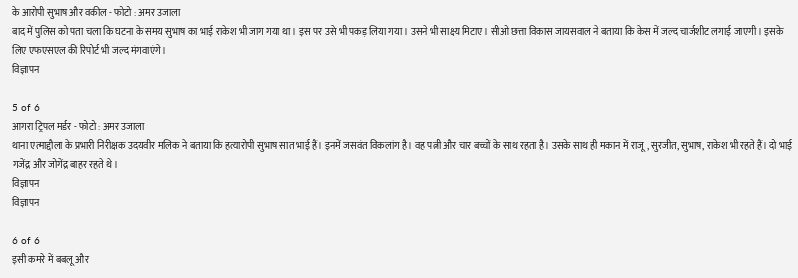के आरोपी सुभाष और वकील - फोटो : अमर उजाला
बाद में पुलिस को पता चला कि घटना के समय सुभाष का भाई राकेश भी जाग गया था। इस पर उसे भी पकड़ लिया गया। उसने भी साक्ष्य मिटाए। सीओ छत्ता विकास जायसवाल ने बताया कि केस में जल्द चार्जशीट लगाई जाएगी। इसके लिए एफएसएल की रिपोर्ट भी जल्द मंगवाएंगे।
विज्ञापन

5 of 6
आगरा ट्रिपल मर्डर - फोटो : अमर उजाला
थाना एत्माद्दौला के प्रभारी निरीक्षक उदयवीर मलिक ने बताया कि हत्यारोपी सुभाष सात भाई हैं। इनमें जसवंत विकलांग है। वह पत्नी और चार बच्चों के साथ रहता है। उसके साथ ही मकान में राजू, सुरजीत, सुभाष, राकेश भी रहते हैं। दो भाई गजेंद्र और जोगेंद्र बाहर रहते थे।
विज्ञापन
विज्ञापन

6 of 6
इसी कमरे में बबलू और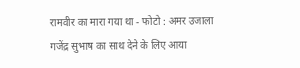रामवीर का मारा गया था - फोटो : अमर उजाला
गजेंद्र सुभाष का साथ देने के लिए आया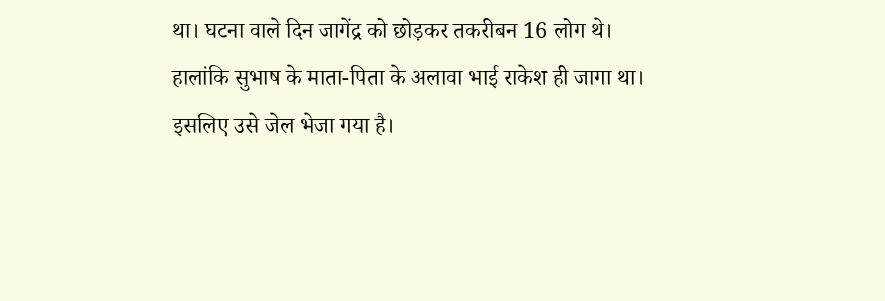था। घटना वाले दिन जागेंद्र को छोड़कर तकरीबन 16 लोग थे। हालांकि सुभाष के माता-पिता के अलावा भाई राकेश ही जागा था। इसलिए उसे जेल भेजा गया है।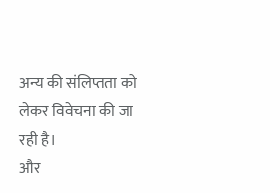अन्य की संलिप्तता को लेकर विवेचना की जा रही है।
और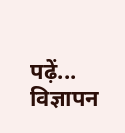पढ़ें...
विज्ञापन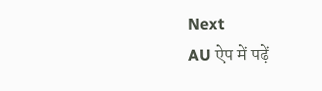Next
AU ऐप में पढ़ें